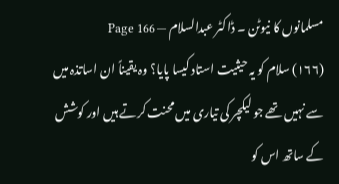مسلمانوں کا نیوٹن ۔ ڈاکٹر عبدالسلام — Page 166
(۱۶۶) سلام کو یہ حیثیت استاد کیسا پایا؟ وہ یقیناً ان اساتذہ میں سے نہیں تھے جو لیکچر کی تیاری میں محنت کرتے ہیں اور کوشش کے ساتھ اس کو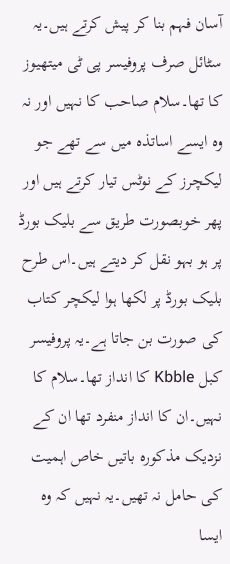آسان فہم بنا کر پیش کرتے ہیں۔یہ سٹائل صرف پروفیسر پی ٹی میتھیوز کا تھا۔سلام صاحب کا نہیں اور نہ وہ ایسے اساتذہ میں سے تھے جو لیکچرز کے نوٹس تیار کرتے ہیں اور پھر خوبصورت طریق سے بلیک بورڈ پر ہو بہو نقل کر دیتے ہیں۔اس طرح بلیک بورڈ پر لکھا ہوا لیکچر کتاب کی صورت بن جاتا ہے۔یہ پروفیسر کبل Kbble کا انداز تھا۔سلام کا نہیں۔ان کا انداز منفرد تھا ان کے نزدیک مذکورہ باتیں خاص اہمیت کی حامل نہ تھیں۔یہ نہیں کہ وہ ایسا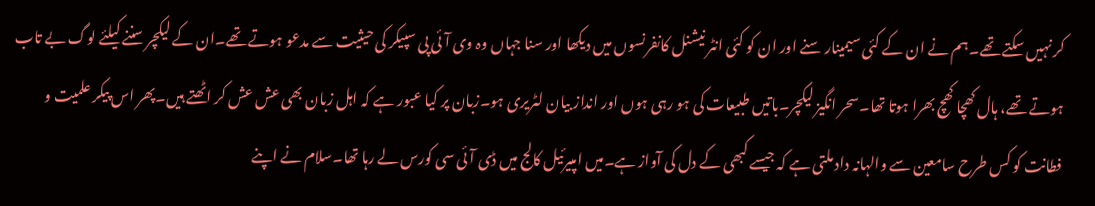کر نہیں سکتے تھے۔ہم نے ان کے کئی سیمینار سنے اور ان کو کئی انٹر نیشنل کانفرنسوں میں دیکھا اور سنا جہاں وہ وی آئی پی سپیکر کی حیثیت سے مدعو ہوتے تھے۔ان کے لیکچر سننے کیلئے لوگ بے تاب ہوتے تھے، ہال کھچا کھچ بھرا ہوتا تھا۔سحر انگیز لیکچر۔باتیں طبیعات کی ہو رہی ہوں اور انداز بیان لٹریری ہو۔زبان پر کیا عبور ہے کہ اہل زبان بھی عش عش کر اٹھتے ہیں۔پھر اس پیکر علمیت و فطانت کو کس طرح سامعین سے والہانہ داد ملتی ہے کہ جیسے کبھی کے دل کی آواز ہے۔میں امپیرئیل کالج میں ڈی آئی سی کورس لے رہا تھا۔سلام نے اپنے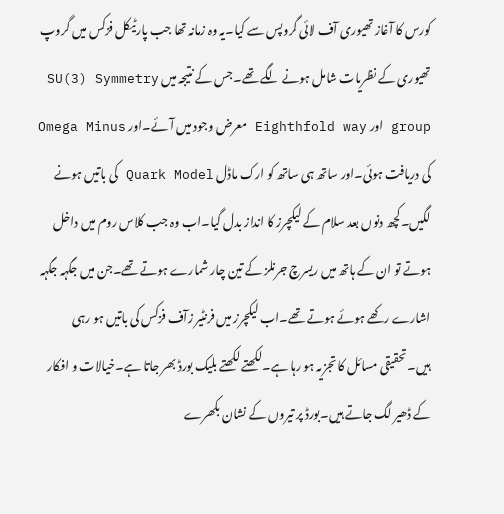کورس کا آغاز تھیوری آف لائی گروپس سے کیا۔یہ وہ زمانہ تھا جب پارٹیکل فزکس میں گروپ تھیوری کے نظریات شامل ہونے لگے تھے۔جس کے نتیجہ میں SU(3) Symmetry group اور Eighthfold way معرض وجود میں آئے۔اور Omega Minus کی دریافت ہوئی۔اور ساتھ ہی ساتھ کو ارک ماڈل Quark Model کی باتیں ہونے لگیں۔کچھ دنوں بعد سلام کے لیکچرز کا انداز بدل گیا۔اب وہ جب کلاس روم میں داخل ہوتے تو ان کے ہاتھ میں ریسرچ جرنلز کے تین چار شمارے ہوتے تھے۔جن میں جگہہ جگہہ اشارے رکھے ہوئے ہوتے تھے۔اب لیکچرز میں فرنٹیر زآف فزکس کی باتیں ہو رہی ہیں۔تحقیقی مسائل کا تجزیہ ہو رہا ہے۔لکھتے لکھتے بلیک بورڈ بھر جاتا ہے۔خیالات و افکار کے ڈھیر لگ جاتے ہیں۔بورڈ پر تیروں کے نشان بکھرے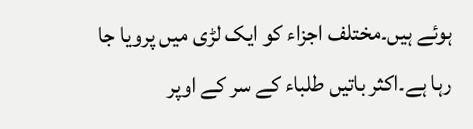ہوئے ہیں۔مختلف اجزاء کو ایک لڑی میں پرویا جا رہا ہے۔اکثر باتیں طلباء کے سر کے اوپر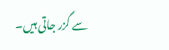سے گزر جاتی ہیں۔